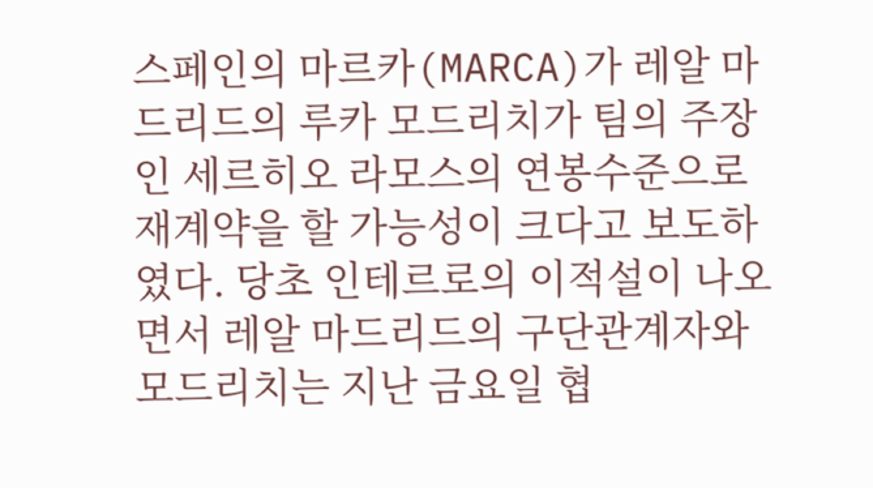스페인의 마르카(MARCA)가 레알 마드리드의 루카 모드리치가 팀의 주장인 세르히오 라모스의 연봉수준으로 재계약을 할 가능성이 크다고 보도하였다. 당초 인테르로의 이적설이 나오면서 레알 마드리드의 구단관계자와 모드리치는 지난 금요일 협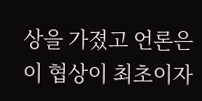상을 가졌고 언론은 이 협상이 최초이자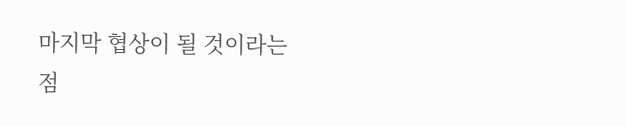마지막 협상이 될 것이라는 점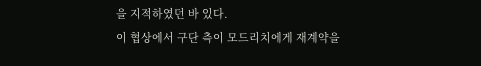을 지적하였던 바 있다.
이 협상에서 구단 측이 모드리치에게 재계약을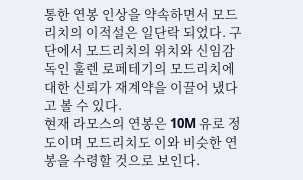통한 연봉 인상을 약속하면서 모드리치의 이적설은 일단락 되었다. 구단에서 모드리치의 위치와 신임감독인 훌렌 로페테기의 모드리치에 대한 신뢰가 재계약을 이끌어 냈다고 볼 수 있다.
현재 라모스의 연봉은 10M 유로 정도이며 모드리치도 이와 비슷한 연봉을 수령할 것으로 보인다.